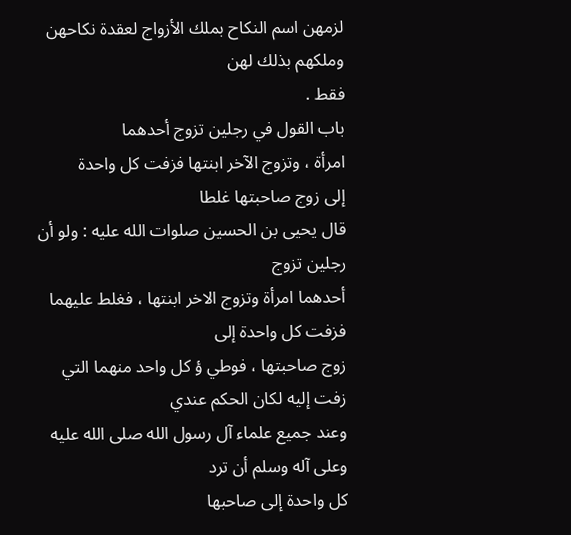لزمهن اسم النكاح بملك الأزواج لعقدة نكاحهن وملكهم بذلك لهن
فقط .
باب القول في رجلين تزوج أحدهما
امرأة ، وتزوج الآخر ابنتها فزفت كل واحدة
إلى زوج صاحبتها غلطا
قال يحيى بن الحسين صلوات الله عليه : ولو أن رجلين تزوج
أحدهما امرأة وتزوج الاخر ابنتها ، فغلط عليهما فزفت كل واحدة إلى
زوج صاحبتها ، فوطي ؤ كل واحد منهما التي زفت إليه لكان الحكم عندي
وعند جميع علماء آل رسول الله صلى الله عليه وعلى آله وسلم أن ترد
كل واحدة إلى صاحبها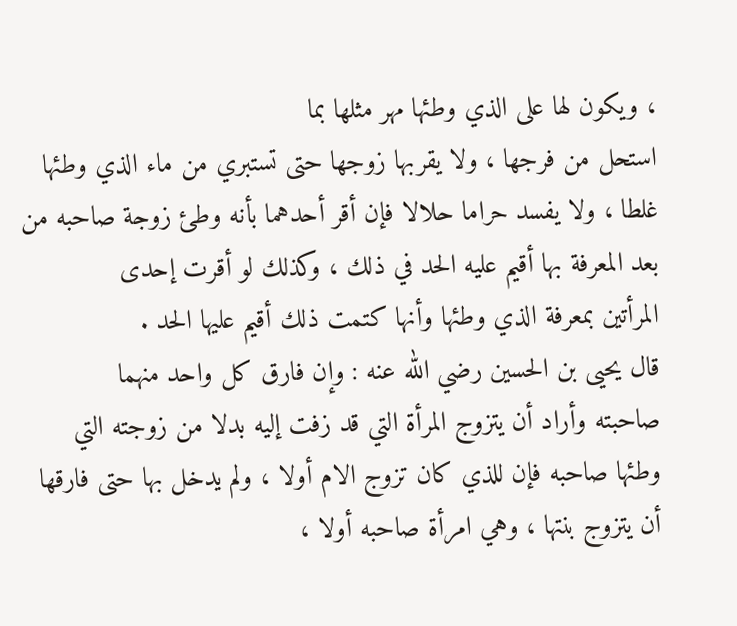، ويكون لها على الذي وطئها مهر مثلها بما
استحل من فرجها ، ولا يقربها زوجها حتى تستبري من ماء الذي وطئها
غلطا ، ولا يفسد حراما حلالا فإن أقر أحدهما بأنه وطئ زوجة صاحبه من
بعد المعرفة بها أقيم عليه الحد في ذلك ، وكذلك لو أقرت إحدى
المرأتين بمعرفة الذي وطئها وأنها كتمت ذلك أقيم عليها الحد .
قال يحيى بن الحسين رضي الله عنه : وإن فارق كل واحد منهما
صاحبته وأراد أن يتزوج المرأة التي قد زفت إليه بدلا من زوجته التي
وطئها صاحبه فإن للذي كان تزوج الام أولا ، ولم يدخل بها حتى فارقها
أن يتزوج بنتها ، وهي امرأة صاحبه أولا ،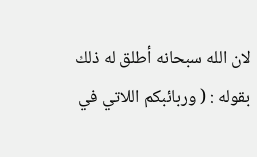لان الله سبحانه أطلق له ذلك
بقوله : ( وربائبكم اللاتي في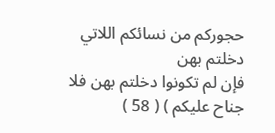حجوركم من نسائكم اللاتي دخلتم بهن
فإن لم تكونوا دخلتم بهن فلا جناح عليكم ) ( 58 )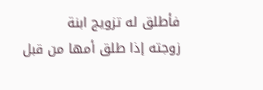فأطلق له تزويج ابنة
زوجته إذا طلق أمها من قبل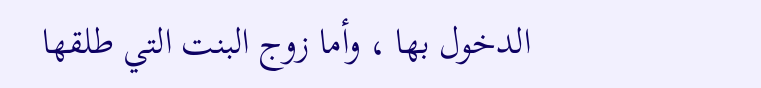الدخول بها ، وأما زوج البنت التي طلقها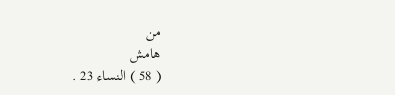من
هامش
( 58 ) النساء 23 .